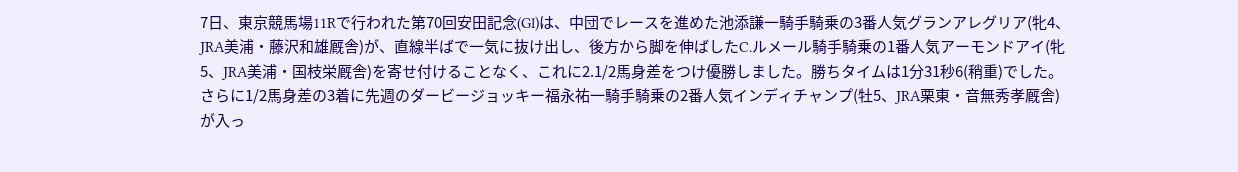7日、東京競馬場11Rで行われた第70回安田記念(GⅠ)は、中団でレースを進めた池添謙一騎手騎乗の3番人気グランアレグリア(牝4、JRA美浦・藤沢和雄厩舎)が、直線半ばで一気に抜け出し、後方から脚を伸ばしたC.ルメール騎手騎乗の1番人気アーモンドアイ(牝5、JRA美浦・国枝栄厩舎)を寄せ付けることなく、これに2.1/2馬身差をつけ優勝しました。勝ちタイムは1分31秒6(稍重)でした。
さらに1/2馬身差の3着に先週のダービージョッキー福永祐一騎手騎乗の2番人気インディチャンプ(牡5、JRA栗東・音無秀孝厩舎)が入っ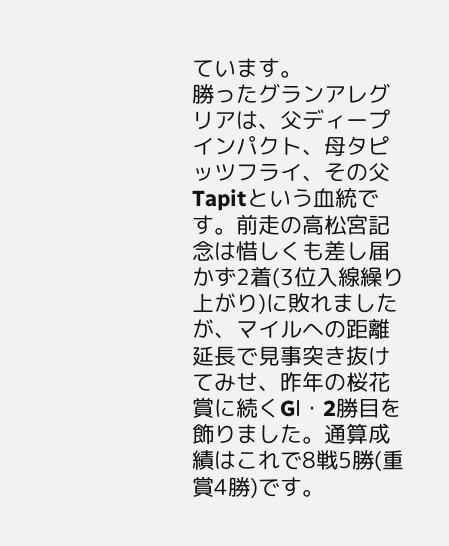ています。
勝ったグランアレグリアは、父ディープインパクト、母タピッツフライ、その父Tapitという血統です。前走の高松宮記念は惜しくも差し届かず2着(3位入線繰り上がり)に敗れましたが、マイルへの距離延長で見事突き抜けてみせ、昨年の桜花賞に続くGⅠ・2勝目を飾りました。通算成績はこれで8戦5勝(重賞4勝)です。